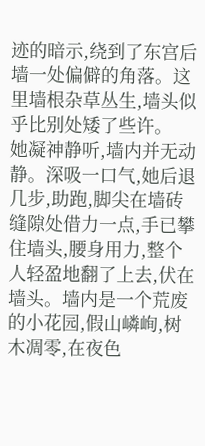迹的暗示,绕到了东宫后墙一处偏僻的角落。这里墙根杂草丛生,墙头似乎比别处矮了些许。
她凝神静听,墙内并无动静。深吸一口气,她后退几步,助跑,脚尖在墙砖缝隙处借力一点,手已攀住墙头,腰身用力,整个人轻盈地翻了上去,伏在墙头。墙内是一个荒废的小花园,假山嶙峋,树木凋零,在夜色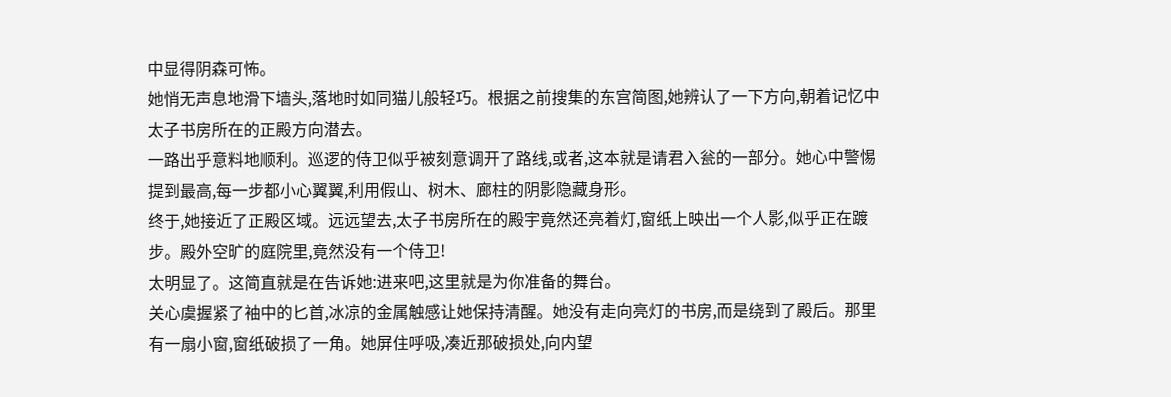中显得阴森可怖。
她悄无声息地滑下墙头,落地时如同猫儿般轻巧。根据之前搜集的东宫简图,她辨认了一下方向,朝着记忆中太子书房所在的正殿方向潜去。
一路出乎意料地顺利。巡逻的侍卫似乎被刻意调开了路线,或者,这本就是请君入瓮的一部分。她心中警惕提到最高,每一步都小心翼翼,利用假山、树木、廊柱的阴影隐藏身形。
终于,她接近了正殿区域。远远望去,太子书房所在的殿宇竟然还亮着灯,窗纸上映出一个人影,似乎正在踱步。殿外空旷的庭院里,竟然没有一个侍卫!
太明显了。这简直就是在告诉她:进来吧,这里就是为你准备的舞台。
关心虞握紧了袖中的匕首,冰凉的金属触感让她保持清醒。她没有走向亮灯的书房,而是绕到了殿后。那里有一扇小窗,窗纸破损了一角。她屏住呼吸,凑近那破损处,向内望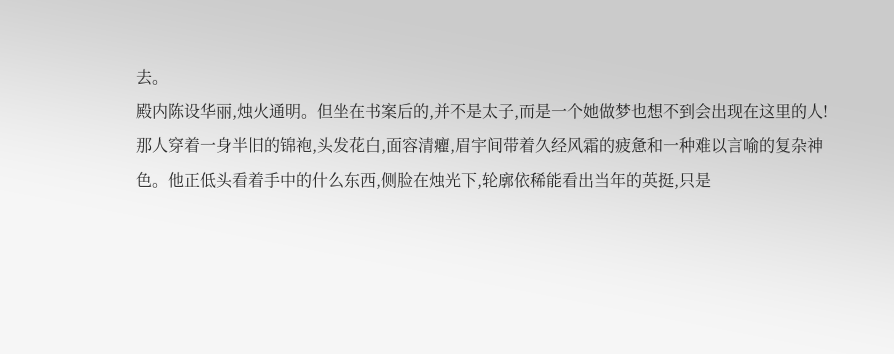去。
殿内陈设华丽,烛火通明。但坐在书案后的,并不是太子,而是一个她做梦也想不到会出现在这里的人!
那人穿着一身半旧的锦袍,头发花白,面容清癯,眉宇间带着久经风霜的疲惫和一种难以言喻的复杂神色。他正低头看着手中的什么东西,侧脸在烛光下,轮廓依稀能看出当年的英挺,只是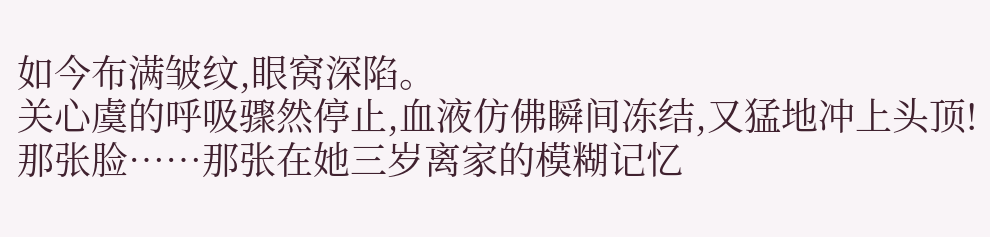如今布满皱纹,眼窝深陷。
关心虞的呼吸骤然停止,血液仿佛瞬间冻结,又猛地冲上头顶!
那张脸……那张在她三岁离家的模糊记忆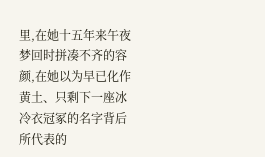里,在她十五年来午夜梦回时拼凑不齐的容颜,在她以为早已化作黄土、只剩下一座冰冷衣冠冢的名字背后所代表的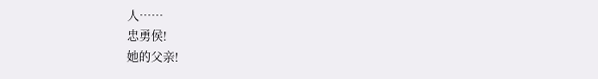人……
忠勇侯!
她的父亲!